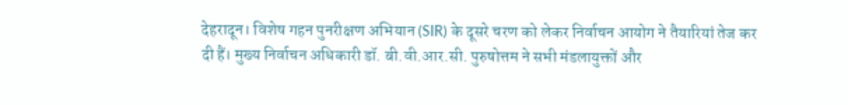देहरादून। विशेष गहन पुनरीक्षण अभियान (SIR) के दूसरे चरण को लेकर निर्वाचन आयोग ने तैयारियां तेज कर दी हैं। मुख्य निर्वाचन अधिकारी डॉ. बी.वी.आर.सी. पुरुषोत्तम ने सभी मंडलायुक्तों और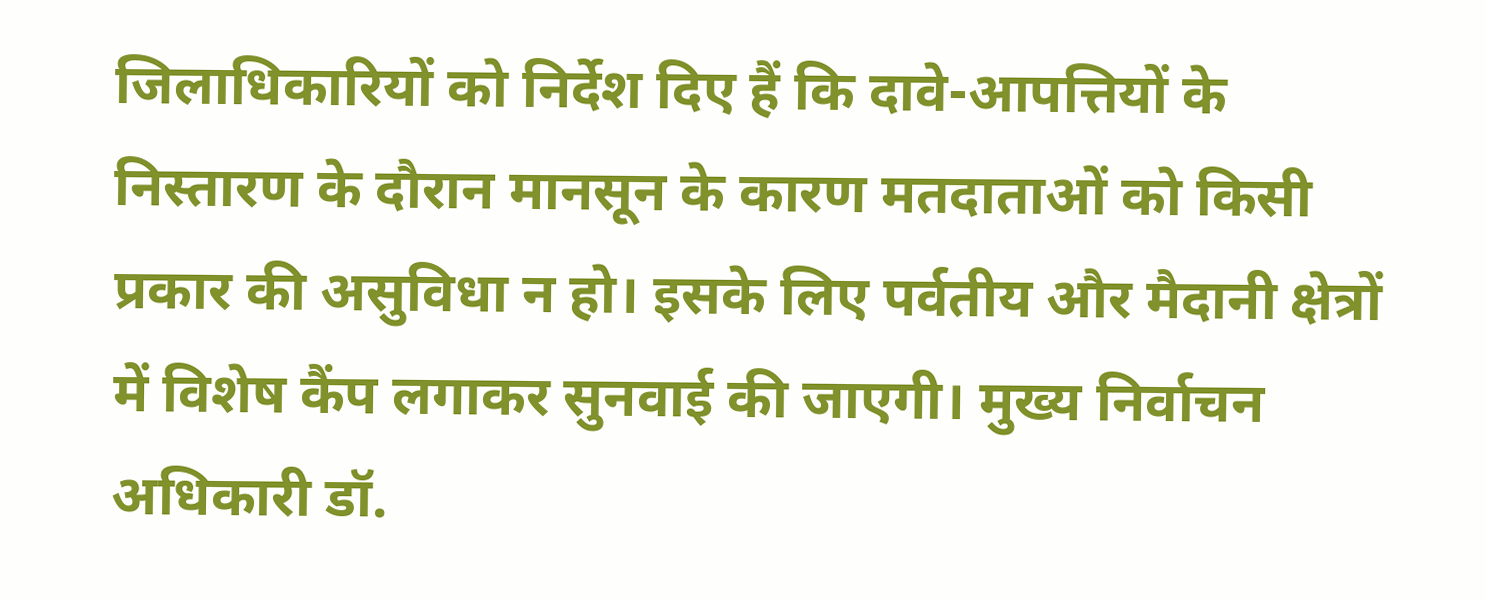जिलाधिकारियों को निर्देश दिए हैं कि दावे-आपत्तियों के निस्तारण के दौरान मानसून के कारण मतदाताओं को किसी प्रकार की असुविधा न हो। इसके लिए पर्वतीय और मैदानी क्षेत्रों में विशेष कैंप लगाकर सुनवाई की जाएगी। मुख्य निर्वाचन अधिकारी डॉ.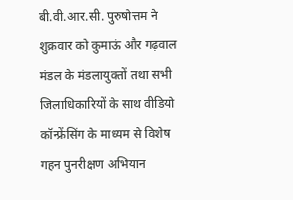बी.वी.आर.सी. पुरुषोत्तम ने शुक्रवार को कुमाऊं और गढ़वाल मंडल के मंडलायुक्तों तथा सभी जिलाधिकारियों के साथ वीडियो कॉन्फ्रेंसिंग के माध्यम से विशेष गहन पुनरीक्षण अभियान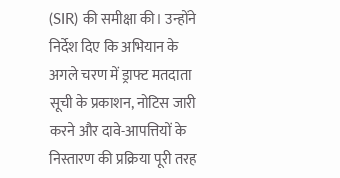(SIR) की समीक्षा की। उन्होंने निर्देश दिए कि अभियान के अगले चरण में ड्राफ्ट मतदाता सूची के प्रकाशन, नोटिस जारी करने और दावे-आपत्तियों के निस्तारण की प्रक्रिया पूरी तरह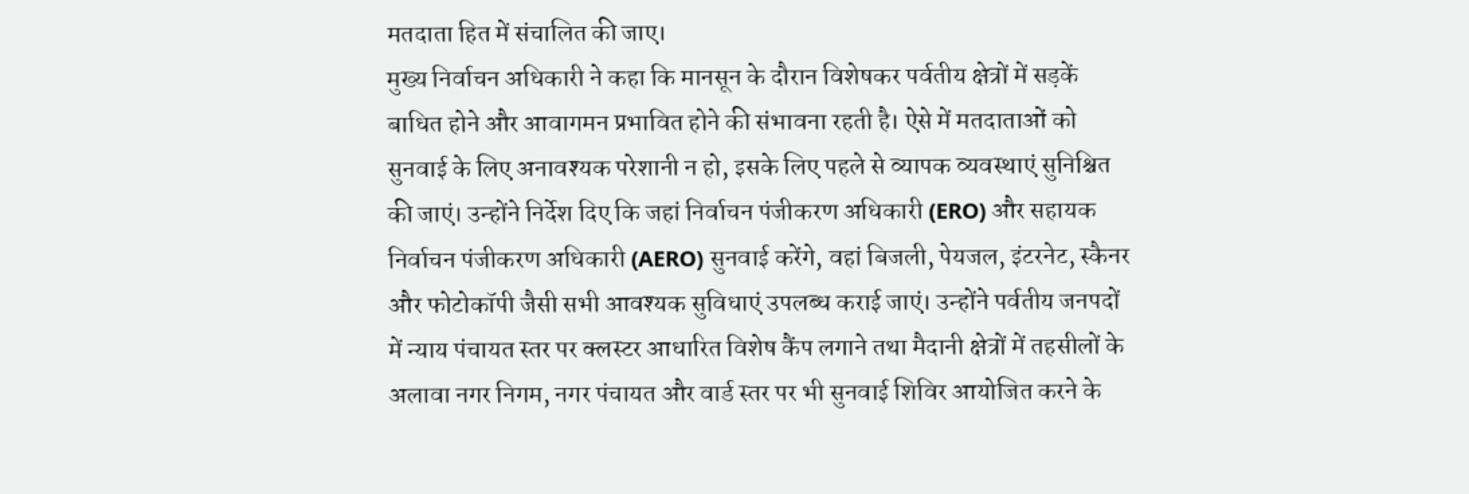मतदाता हित में संचालित की जाए।
मुख्य निर्वाचन अधिकारी ने कहा कि मानसून के दौरान विशेषकर पर्वतीय क्षेत्रों में सड़कें बाधित होने और आवागमन प्रभावित होने की संभावना रहती है। ऐसे में मतदाताओं को सुनवाई के लिए अनावश्यक परेशानी न हो, इसके लिए पहले से व्यापक व्यवस्थाएं सुनिश्चित की जाएं। उन्होंने निर्देश दिए कि जहां निर्वाचन पंजीकरण अधिकारी (ERO) और सहायक निर्वाचन पंजीकरण अधिकारी (AERO) सुनवाई करेंगे, वहां बिजली, पेयजल, इंटरनेट, स्कैनर और फोटोकॉपी जैसी सभी आवश्यक सुविधाएं उपलब्ध कराई जाएं। उन्होंने पर्वतीय जनपदों में न्याय पंचायत स्तर पर क्लस्टर आधारित विशेष कैंप लगाने तथा मैदानी क्षेत्रों में तहसीलों के अलावा नगर निगम, नगर पंचायत और वार्ड स्तर पर भी सुनवाई शिविर आयोजित करने के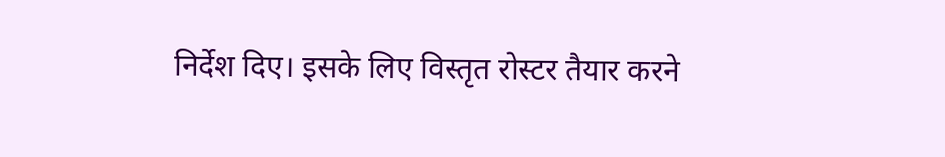निर्देश दिए। इसके लिए विस्तृत रोस्टर तैयार करने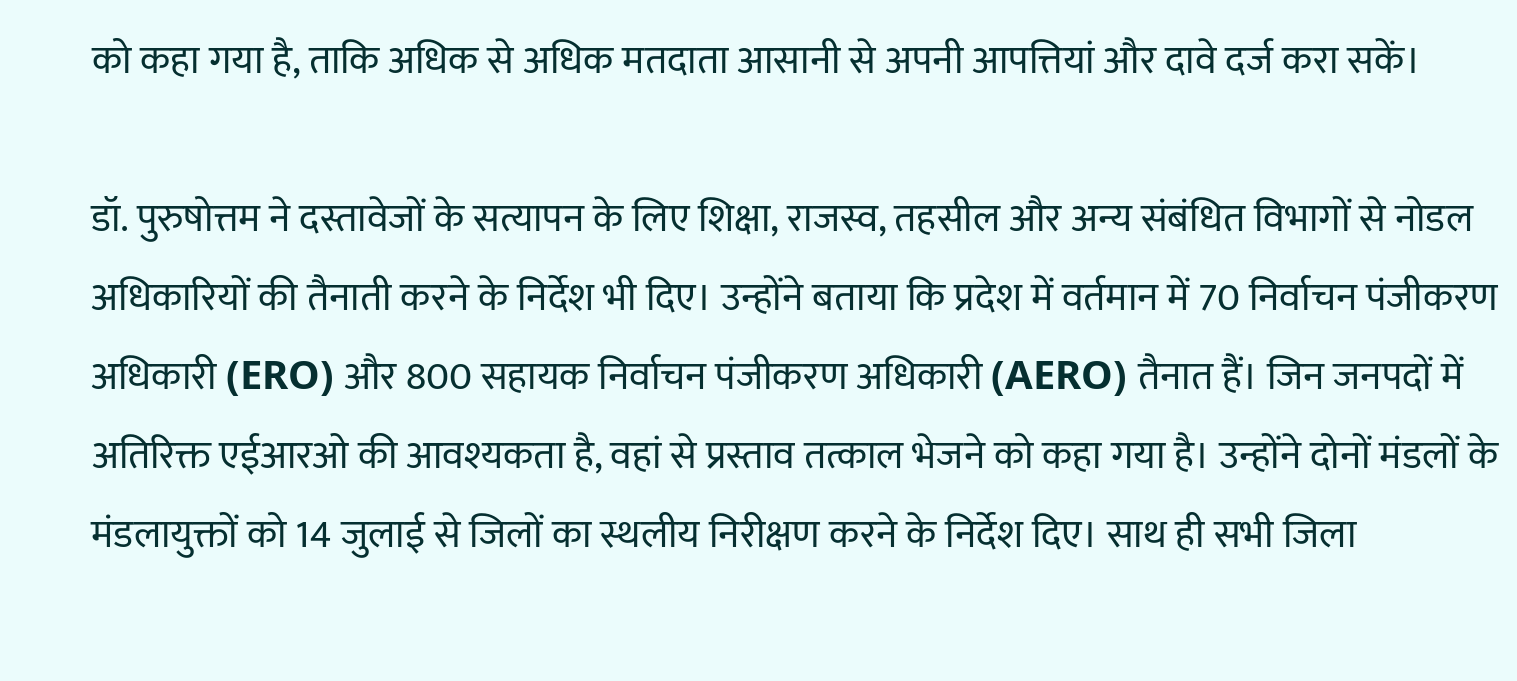को कहा गया है, ताकि अधिक से अधिक मतदाता आसानी से अपनी आपत्तियां और दावे दर्ज करा सकें।

डॉ. पुरुषोत्तम ने दस्तावेजों के सत्यापन के लिए शिक्षा, राजस्व, तहसील और अन्य संबंधित विभागों से नोडल अधिकारियों की तैनाती करने के निर्देश भी दिए। उन्होंने बताया कि प्रदेश में वर्तमान में 70 निर्वाचन पंजीकरण अधिकारी (ERO) और 800 सहायक निर्वाचन पंजीकरण अधिकारी (AERO) तैनात हैं। जिन जनपदों में अतिरिक्त एईआरओ की आवश्यकता है, वहां से प्रस्ताव तत्काल भेजने को कहा गया है। उन्होंने दोनों मंडलों के मंडलायुक्तों को 14 जुलाई से जिलों का स्थलीय निरीक्षण करने के निर्देश दिए। साथ ही सभी जिला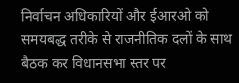निर्वाचन अधिकारियों और ईआरओ को समयबद्ध तरीके से राजनीतिक दलों के साथ बैठक कर विधानसभा स्तर पर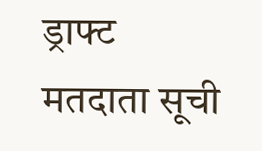ड्राफ्ट मतदाता सूची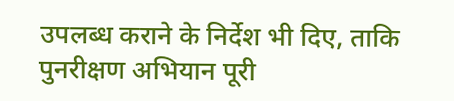उपलब्ध कराने के निर्देश भी दिए, ताकि पुनरीक्षण अभियान पूरी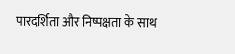पारदर्शिता और निष्पक्षता के साथ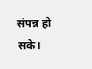संपन्न हो सके।